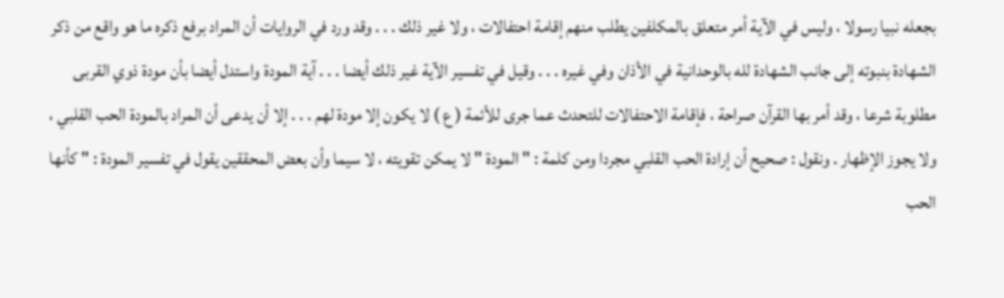بجعله نبيا رسولا ، وليس في الآية أمر متعلق بالمكلفين يطلب منهم إقامة احتفالات ، ولا غير ذلك . . . وقد ورد في الروايات أن المراد برفع ذكره ما هو واقع من ذكر الشهادة بنبوته إلى جانب الشهادة لله بالوحدانية في الأذان وفي غيره . . . وقيل في تفسير الآية غير ذلك أيضا . . . آية المودة واستدل أيضا بأن مودة ذوي القربى مطلوبة شرعا ، وقد أمر بها القرآن صراحة ، فإقامة الاحتفالات للتحدث عما جرى للأئمة ( ع ) لا يكون إلا مودة لهم . . . إلا أن يدعى أن المراد بالمودة الحب القلبي ، ولا يجوز الإظهار . ونقول : صحيح أن إرادة الحب القلبي مجردا ومن كلمة : " المودة " لا يمكن تقويته ، لا سيما وأن بعض المحققين يقول في تفسير المودة : " كأنها الحب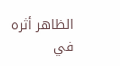الظاهر أثره في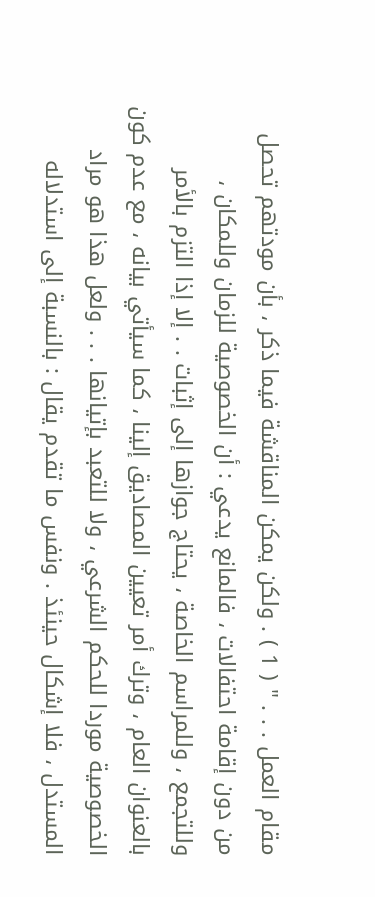مقام العمل . . . " ( 1 ) . ولكن يمكن المناقشة فيما ذكر ، بأن مودتهم تحصل من دون إقامة احتفالات ، فالمانع يدعي : أن الخصوصية للزمان وللمكان ، وللتجمع ، وللمراسم الخاصة ، يحتاج جوازها إلى إثبات . . إلا إذا التزم بالأمر بالعنوان العام ، وترك أمر تعيين المصاديق إلينا ، كما سيأتي بيانه ، مع عدم كون الخصوصية موردا للحكم الشرعي ، ولا للتعبد بإتيانها . . . ولعل هذا هو مراد المستدل ، فلا إشكال حينئذ . ونفس ما تقدم يقال : بالنسبة إلى استدلاله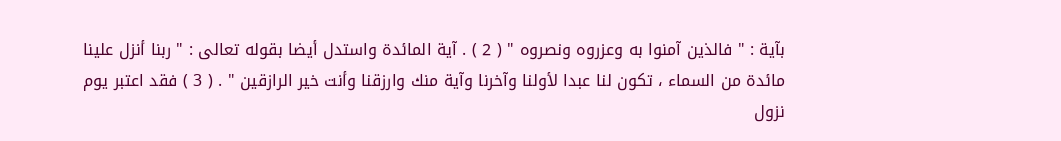بآية : " فالذين آمنوا به وعزروه ونصروه " ( 2 ) . آية المائدة واستدل أيضا بقوله تعالى : " ربنا أنزل علينا مائدة من السماء ، تكون لنا عبدا لأولنا وآخرنا وآية منك وارزقنا وأنت خير الرازقين " . ( 3 ) فقد اعتبر يوم نزول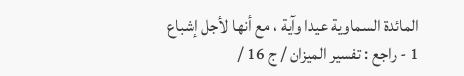المائدة السماوية عيدا وآية ، مع أنها لأجل إشباع
1 - راجع : تفسير الميزان / ج 16 /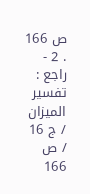ص 166 . 2 - راجع : تفسير الميزان / ج 16 / ص 166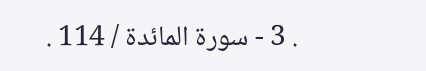. 3 - سورة المائدة / 114 .